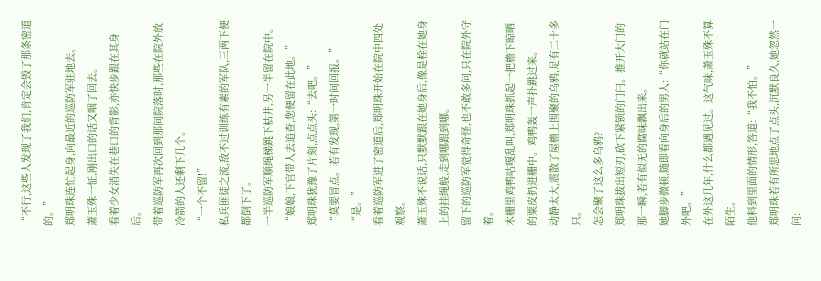“不行,这些人发现了我们,肯定会毁了那条密道的。”
郑明珠连忙起身,向最近的巡防军驻地去。
萧玉殊一怔,刚出口的话又咽了回去。
看着少女消失在巷口的背影,亦快步跟在其身后。
带着巡防军再次回到那间院落时,那些在院外放冷箭的人还剩下几个。
“一个不留!”
私兵匪徒之流,敌不过训练有素的军队,三两下便都倒下了。
一半巡防军顺绳梯跳下枯井,另一半留在院中。
“娘娘,下官带人去追查,您便留在此地。”
郑明珠犹豫了片刻,点点头:“去吧。”
“莫要冒点。若有发现,第一时间回报。”
“是。”
看着巡防军进了密道后,郑明珠开始在院中四处观察。
萧玉殊不说话,只默默跟在她身后,像是栓在她身上的挂绳般,走到哪跟到哪。
留下的巡防军觉得奇怪,也不敢多问,只在院外守着。
木栅里鸡鸭咕嘎乱叫,郑明珠抓起一把檐下晾晒的粟皮扔进栅中。鸡鸭轰一声扑跳过来。
动静太大,震散了屋檐上围聚的乌鸦,足有二十多只。
怎会聚了这么多乌鸦?
郑明珠拔出短刃,砍下紧锁的门闩。推开大门的那一瞬,若有似无的腐味飘出来。
她脚步微顿,随即看向身后的男人:“你就站在门外吧。”
在外这几年,什么都遇见过。这气味,萧玉殊不算陌生。
他料到里面的情形,答道:“我不怕。”
郑明珠若有所思地点了点头,沉默良久,她忽然一问: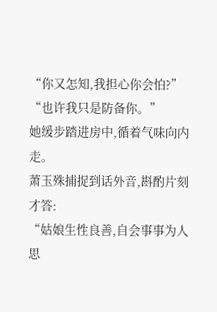“你又怎知,我担心你会怕?”
“也许我只是防备你。”
她缓步踏进房中,循着气味向内走。
萧玉殊捕捉到话外音,斟酌片刻才答:
“姑娘生性良善,自会事事为人思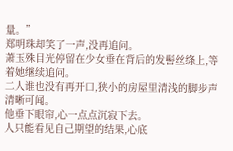量。”
郑明珠却笑了一声,没再追问。
萧玉殊目光停留在少女垂在背后的发髻丝绦上,等着她继续追问。
二人谁也没有再开口,狭小的房屋里清浅的脚步声清晰可闻。
他垂下眼帘,心一点点沉寂下去。
人只能看见自己期望的结果,心底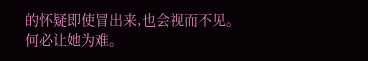的怀疑即使冒出来,也会视而不见。
何必让她为难。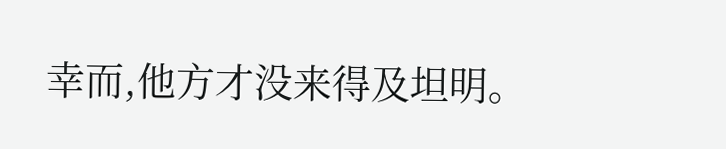幸而,他方才没来得及坦明。